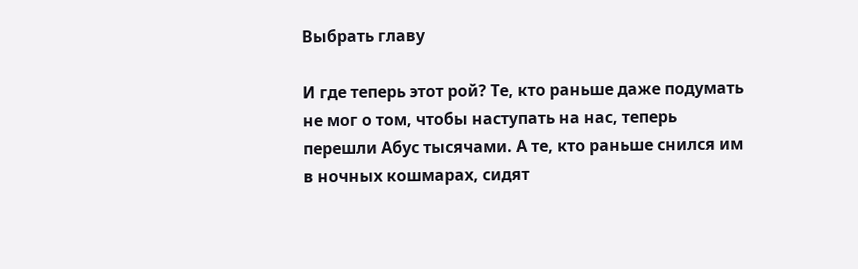Выбрать главу

И где теперь этот рой? Те, кто раньше даже подумать не мог о том, чтобы наступать на нас, теперь перешли Абус тысячами. А те, кто раньше снился им в ночных кошмарах, сидят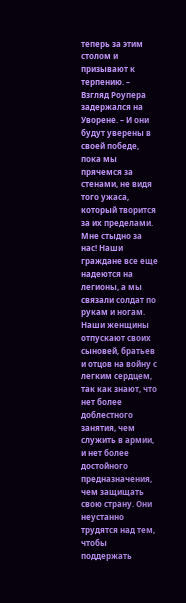теперь за этим столом и призывают к терпению. – Взгляд Роупера задержался на Уворене. – И они будут уверены в своей победе, пока мы прячемся за стенами, не видя того ужаса, который творится за их пределами. Мне стыдно за нас! Наши граждане все еще надеются на легионы, а мы связали солдат по рукам и ногам. Наши женщины отпускают своих сыновей, братьев и отцов на войну с легким сердцем, так как знают, что нет более доблестного занятия, чем служить в армии, и нет более достойного предназначения, чем защищать свою страну. Они неустанно трудятся над тем, чтобы поддержать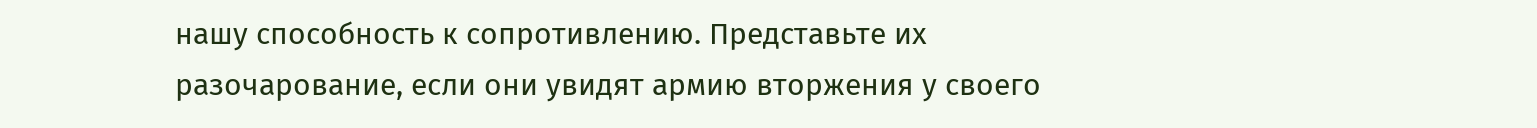нашу способность к сопротивлению. Представьте их разочарование, если они увидят армию вторжения у своего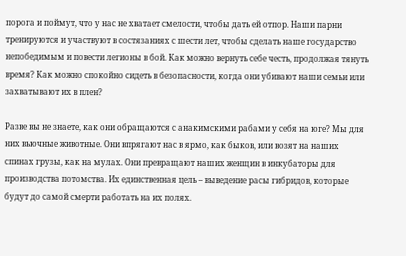порога и поймут, что у нас не хватает смелости, чтобы дать ей отпор. Наши парни тренируются и участвуют в состязаниях с шести лет, чтобы сделать наше государство непобедимым и повести легионы в бой. Как можно вернуть себе честь, продолжая тянуть время? Как можно спокойно сидеть в безопасности, когда они убивают наши семьи или захватывают их в плен?

Разве вы не знаете, как они обращаются с анакимскими рабами у себя на юге? Мы для них вьючные животные. Они впрягают нас в ярмо, как быков, или возят на наших спинах грузы, как на мулах. Они превращают наших женщин в инкубаторы для производства потомства. Их единственная цель – выведение расы гибридов, которые будут до самой смерти работать на их полях.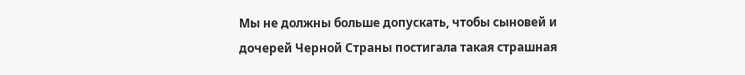Мы не должны больше допускать, чтобы сыновей и дочерей Черной Страны постигала такая страшная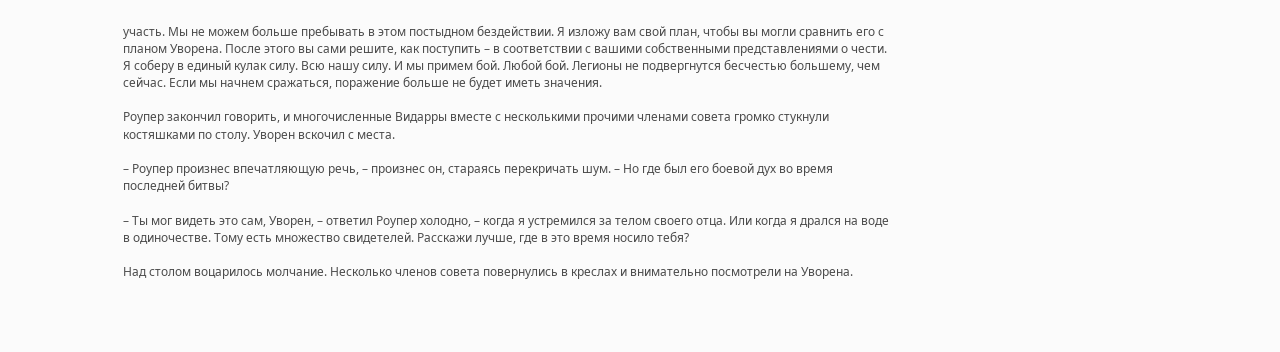участь. Мы не можем больше пребывать в этом постыдном бездействии. Я изложу вам свой план, чтобы вы могли сравнить его с планом Уворена. После этого вы сами решите, как поступить – в соответствии с вашими собственными представлениями о чести. Я соберу в единый кулак силу. Всю нашу силу. И мы примем бой. Любой бой. Легионы не подвергнутся бесчестью большему, чем сейчас. Если мы начнем сражаться, поражение больше не будет иметь значения.

Роупер закончил говорить, и многочисленные Видарры вместе с несколькими прочими членами совета громко стукнули костяшками по столу. Уворен вскочил с места.

– Роупер произнес впечатляющую речь, – произнес он, стараясь перекричать шум. – Но где был его боевой дух во время последней битвы?

– Ты мог видеть это сам, Уворен, – ответил Роупер холодно, – когда я устремился за телом своего отца. Или когда я дрался на воде в одиночестве. Тому есть множество свидетелей. Расскажи лучше, где в это время носило тебя?

Над столом воцарилось молчание. Несколько членов совета повернулись в креслах и внимательно посмотрели на Уворена.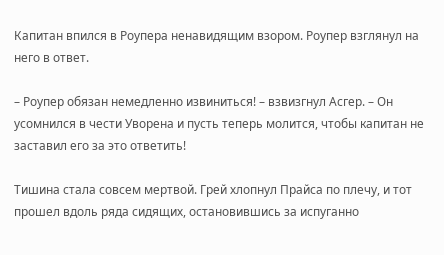Капитан впился в Роупера ненавидящим взором. Роупер взглянул на него в ответ.

– Роупер обязан немедленно извиниться! – взвизгнул Асгер. – Он усомнился в чести Уворена и пусть теперь молится, чтобы капитан не заставил его за это ответить!

Тишина стала совсем мертвой. Грей хлопнул Прайса по плечу, и тот прошел вдоль ряда сидящих, остановившись за испуганно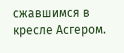сжавшимся в кресле Асгером.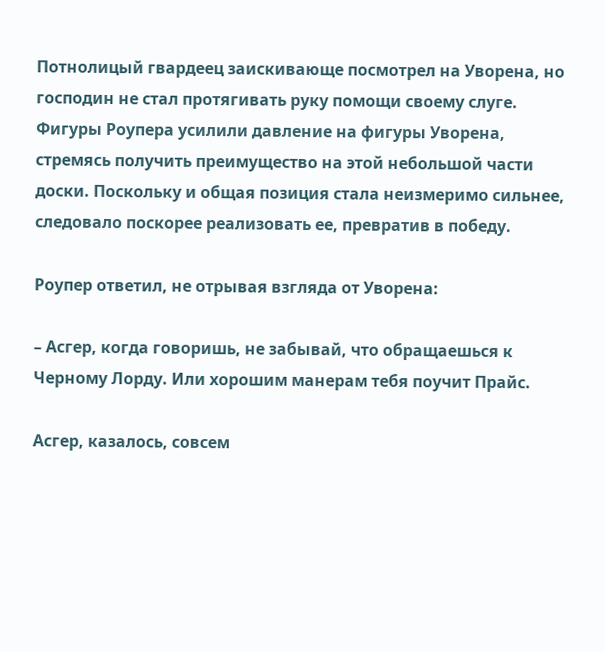Потнолицый гвардеец заискивающе посмотрел на Уворена, но господин не стал протягивать руку помощи своему слуге. Фигуры Роупера усилили давление на фигуры Уворена, стремясь получить преимущество на этой небольшой части доски. Поскольку и общая позиция стала неизмеримо сильнее, следовало поскорее реализовать ее, превратив в победу.

Роупер ответил, не отрывая взгляда от Уворена:

– Асгер, когда говоришь, не забывай, что обращаешься к Черному Лорду. Или хорошим манерам тебя поучит Прайс.

Асгер, казалось, совсем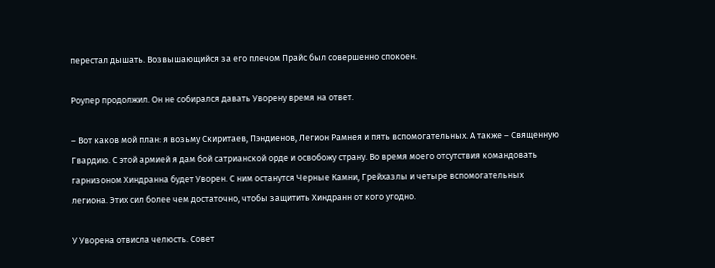перестал дышать. Возвышающийся за его плечом Прайс был совершенно спокоен.

Роупер продолжил. Он не собирался давать Уворену время на ответ.

– Вот каков мой план: я возьму Скиритаев, Пэндиенов, Легион Рамнея и пять вспомогательных. А также – Священную Гвардию. С этой армией я дам бой сатрианской орде и освобожу страну. Во время моего отсутствия командовать гарнизоном Хиндранна будет Уворен. С ним останутся Черные Камни, Грейхазлы и четыре вспомогательных легиона. Этих сил более чем достаточно, чтобы защитить Хиндранн от кого угодно.

У Уворена отвисла челюсть. Совет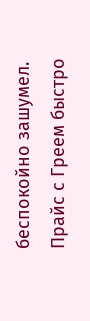беспокойно зашумел. Прайс с Греем быстро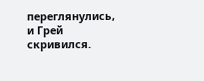переглянулись, и Грей скривился.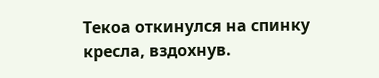Текоа откинулся на спинку кресла, вздохнув.